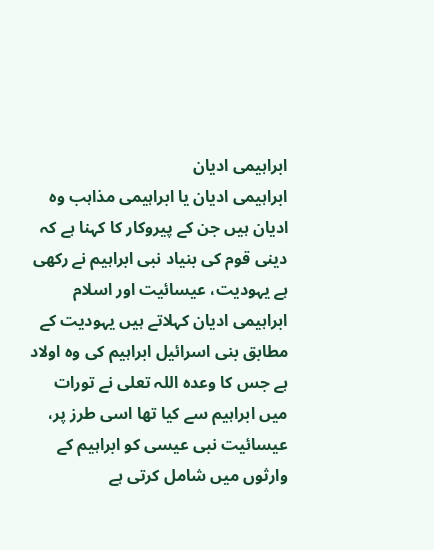ابراہیمی ادیان
ابراہیمی ادیان یا ابراہیمی مذاہب وہ ادیان ہیں جن کے پیروکار کا کہنا ہے کہ دینی قوم کی بنیاد نبی ابراہیم نے رکھی ہے یہودیت، عیسائیت اور اسلام ابراہیمی ادیان کہلاتے ہیں یہودیت کے مطابق بنی اسرائیل ابراہیم کی وہ اولاد ہے جس کا وعدہ اللہ تعلی نے تورات میں ابراہیم سے کیا تھا اسی طرز پر، عیسائیت نبی عیسی کو ابراہیم کے وارثوں میں شامل کرتی ہے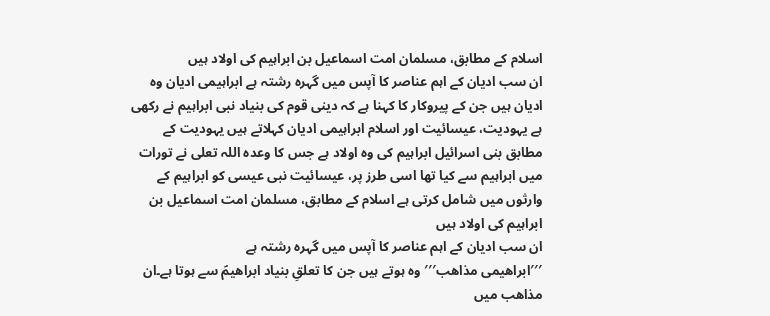اسلام کے مطابق، مسلمان امت اسماعیل بن ابراہیم کی اولاد ہیں
ان سب ادیان کے اہم عناصر کا آپس میں گہرہ رشتہ ہے ابراہیمی ادیان وہ ادیان ہیں جن کے پیروکار کا کہنا ہے کہ دینی قوم کی بنیاد نبی ابراہیم نے رکھی ہے یہودیت، عیسائیت اور اسلام ابراہیمی ادیان کہلاتے ہیں یہودیت کے مطابق بنی اسرائیل ابراہیم کی وہ اولاد ہے جس کا وعدہ اللہ تعلی نے تورات میں ابراہیم سے کیا تھا اسی طرز پر، عیسائیت نبی عیسی کو ابراہیم کے وارثوں میں شامل کرتی ہے اسلام کے مطابق، مسلمان امت اسماعیل بن ابراہیم کی اولاد ہیں
ان سب ادیان کے اہم عناصر کا آپس میں گہرہ رشتہ ہے
′′′ابراھیمی مذاھب′′′ وہ ہوتے ہیں جن کا تعلقِ بنیاد ابراھیمؑ سے ہوتا ہے۔ان مذاھب میں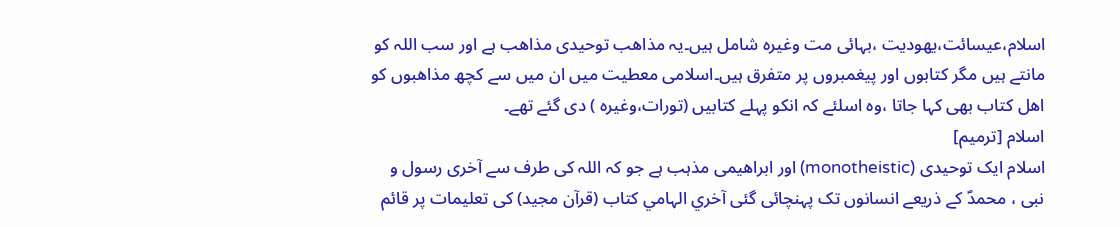اسلام،عیسائت،یھودیت ،بہائی مت وغیرہ شامل ہیں۔یہ مذاھب توحیدی مذاھب ہے اور سب اللہ کو مانتے ہیں مگر کتابوں اور پیغمبروں پر متفرق ہیں۔اسلامی معطیت میں ان میں سے کچھ مذاھبوں کو اھل کتاب بھی کہا جاتا ،وہ اسلئے کہ انکو پہلے کتابیں (تورات،وغیرہ ) دی گئے تھے۔
اسلام [ترمیم]
اسلام ایک توحیدی (monotheistic) اور ابراھیمی مذہب ہے جو کہ اللہ کی طرف سے آخری رسول و نبی ، محمدؐ کے ذریعے انسانوں تک پہنچائی گئی آخري الہامي کتاب (قرآن مجيد) کی تعلیمات پر قائم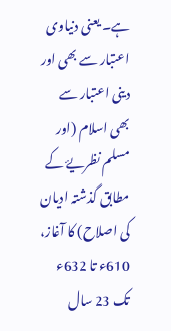ہے۔ یعنی دنیاوی اعتبار سے بھی اور دینی اعتبار سے بھی اسلام (اور مسلم نظریۓ کے مطابق گذشتہ ادیان کی اصلاح) کا آغاز، 610ء تا 632ء تک 23 سال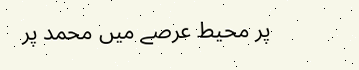پر محیط عرصے میں محمد پر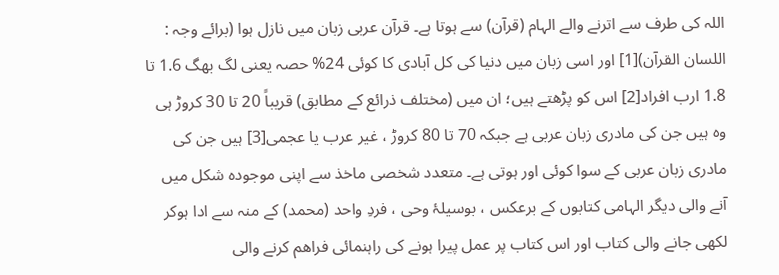اللہ کی طرف سے اترنے والے الہام (قرآن) سے ہوتا ہے۔ قرآن عربی زبان میں نازل ہوا (برائے وجہ : اللسان القرآن)[1] اور اسی زبان میں دنیا کی کل آبادی کا کوئی 24% حصہ یعنی لگ بھگ 1.6 تا 1.8 ارب افراد[2] اس کو پڑھتے ہیں؛ ان میں (مختلف ذرائع کے مطابق) قریباً 20 تا 30 کروڑ ہی وہ ہیں جن کی مادری زبان عربی ہے جبکہ 70 تا 80 کروڑ ، غیر عرب یا عجمی[3] ہیں جن کی مادری زبان عربی کے سوا کوئی اور ہوتی ہے۔ متعدد شخصی ماخذ سے اپنی موجودہ شکل میں آنے والی دیگر الہامی کتابوں کے برعکس ، بوسیلۂ وحی ، فردِ واحد (محمد) کے منہ سے ادا ہوکر لکھی جانے والی کتاب اور اس کتاب پر عمل پیرا ہونے کی راہنمائی فراھم کرنے والی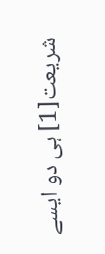شریعت[1] ہی دو ایسے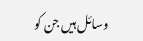وسائل ہیں جن کو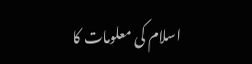اسلام کی معلومات کا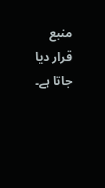منبع قرار دیا جاتا ہے۔